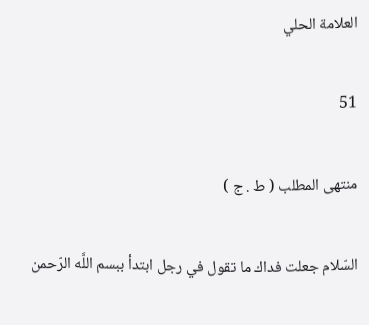العلامة الحلي

51

منتهى المطلب ( ط . ج )

السّلام جعلت فداك ما تقول في رجل ابتدأ ببسم اللَّه الرّحمن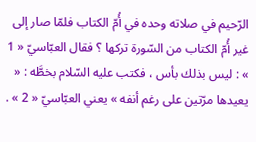الرّحيم في صلاته وحده في أُمّ الكتاب فلمّا صار إلى غير أُمّ الكتاب من السّورة تركها ؟ فقال العبّاسيّ « 1 » : ليس بذلك بأس ، فكتب عليه السّلام بخطَّه : « يعيدها مرّتين على رغم أنفه » يعني العبّاسيّ « 2 » .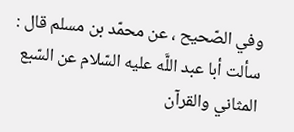وفي الصّحيح ، عن محمّد بن مسلم قال : سألت أبا عبد اللَّه عليه السّلام عن السّبع المثاني والقرآن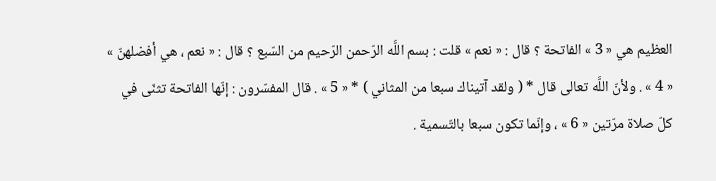العظيم هي « 3 » الفاتحة ؟ قال : « نعم » قلت : بسم اللَّه الرّحمن الرّحيم من السّبع ؟ قال : « نعم ، هي أفضلهنّ » « 4 » . ولأنّ اللَّه تعالى قال * ( ولقد آتيناك سبعا من المثاني ) * « 5 » . قال المفسّرون : إنّها الفاتحة تثنّى في كلّ صلاة مرّتين « 6 » ، وإنّما تكون سبعا بالتّسمية .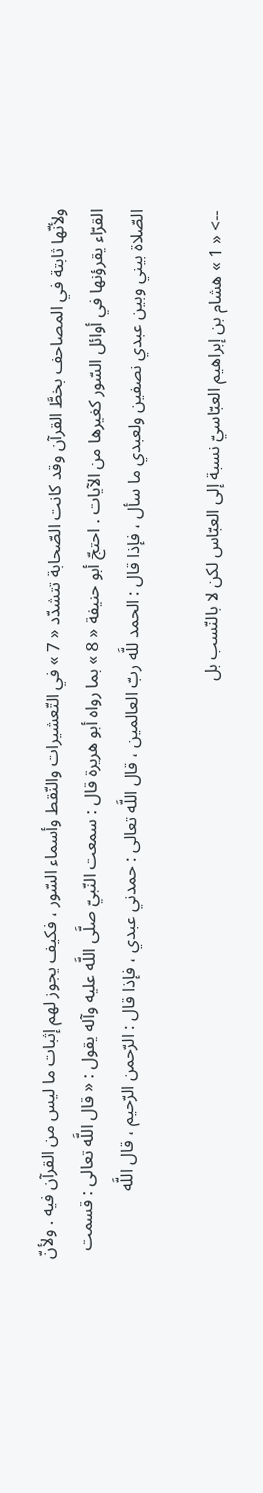ولأنّها ثابتة في المصاحف بخطَّ القرآن وقد كانت الصّحابة تتشدّد « 7 » في التّعشيرات والنّقط وأسماء السّور ، فكيف يجوز لهم إثبات ما ليس من القرآن فيه . ولأنّ القرّاء يقرؤنها في أوائل السّور كغيرها من الآيات . احتجّ أبو حنيفة « 8 » بما رواه أبو هريرة قال : سمعت النّبيّ صلَّى اللَّه عليه وآله يقول : « قال اللَّه تعالى : قسمت الصّلاة بيني وبين عبدي نصفين ولعبدي ما سأل ، فإذا قال : الحمد للَّه ربّ العالمين ، قال اللَّه تعالى : حمدني عبدي ، فإذا قال : الرّحمن الرّحيم ، قال اللَّه

--> « 1 » هشام بن إبراهيم العبّاسيّ نسبة إلى العبّاس لكن لا بالنّسب بل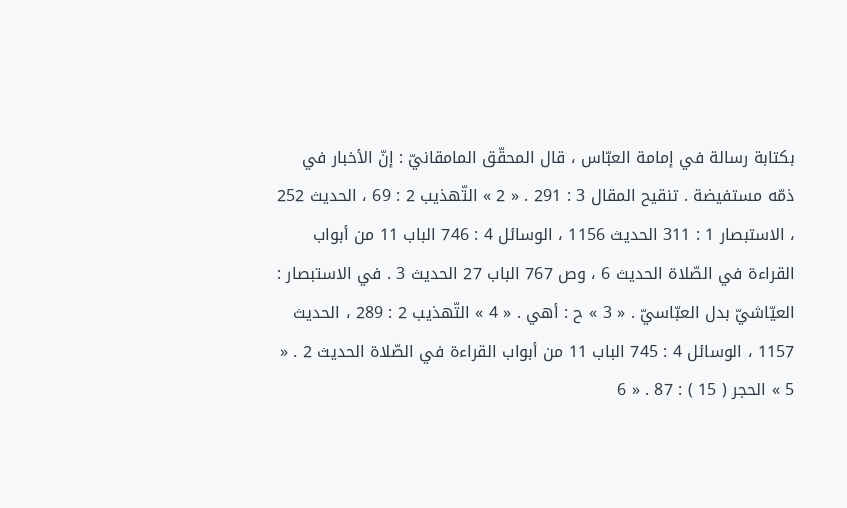بكتابة رسالة في إمامة العبّاس ، قال المحقّق المامقانيّ : إنّ الأخبار في ذمّه مستفيضة . تنقيح المقال 3 : 291 . « 2 » التّهذيب 2 : 69 ، الحديث 252 ، الاستبصار 1 : 311 الحديث 1156 ، الوسائل 4 : 746 الباب 11 من أبواب القراءة في الصّلاة الحديث 6 ، وص 767 الباب 27 الحديث 3 . في الاستبصار : العيّاشيّ بدل العبّاسيّ . « 3 » ح : أهي . « 4 » التّهذيب 2 : 289 ، الحديث 1157 ، الوسائل 4 : 745 الباب 11 من أبواب القراءة في الصّلاة الحديث 2 . « 5 » الحجر ( 15 ) : 87 . « 6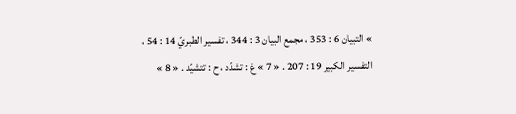» التبيان 6 : 353 ، مجمع البيان 3 : 344 ، تفسير الطبريّ 14 : 54 ، التفسير الكبير 19 : 207 . « 7 » غ : تشدّد ، ح : تتشيّد . « 8 »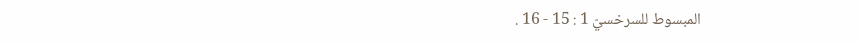المبسوط للسرخسيّ 1 : 15 - 16 .